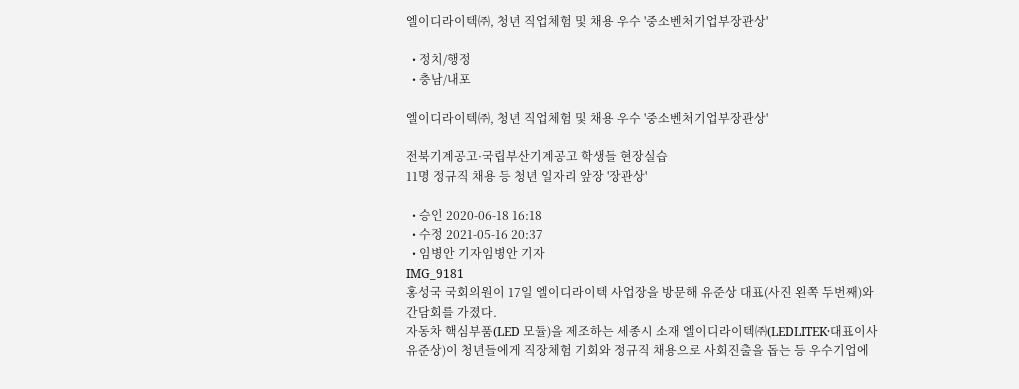엘이디라이텍㈜, 청년 직업체험 및 채용 우수 '중소벤처기업부장관상'

  • 정치/행정
  • 충남/내포

엘이디라이텍㈜, 청년 직업체험 및 채용 우수 '중소벤처기업부장관상'

전북기계공고·국립부산기계공고 학생들 현장실습
11명 정규직 채용 등 청년 일자리 앞장 '장관상'

  • 승인 2020-06-18 16:18
  • 수정 2021-05-16 20:37
  • 임병안 기자임병안 기자
IMG_9181
홍성국 국회의원이 17일 엘이디라이텍 사업장을 방문해 유준상 대표(사진 왼쪽 두번째)와 간담회를 가졌다.
자동차 핵심부품(LED 모듈)을 제조하는 세종시 소재 엘이디라이텍㈜(LEDLITEK·대표이사 유준상)이 청년들에게 직장체험 기회와 정규직 채용으로 사회진출을 돕는 등 우수기업에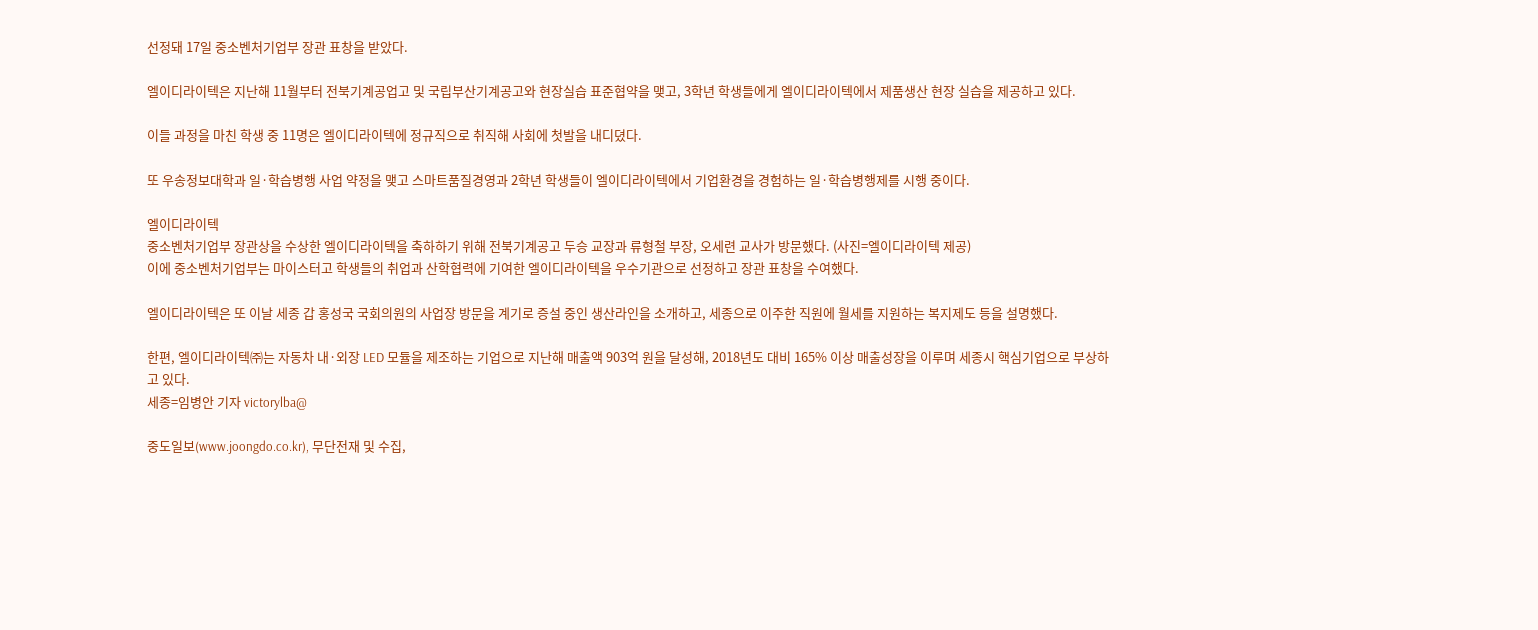선정돼 17일 중소벤처기업부 장관 표창을 받았다.

엘이디라이텍은 지난해 11월부터 전북기계공업고 및 국립부산기계공고와 현장실습 표준협약을 맺고, 3학년 학생들에게 엘이디라이텍에서 제품생산 현장 실습을 제공하고 있다.

이들 과정을 마친 학생 중 11명은 엘이디라이텍에 정규직으로 취직해 사회에 첫발을 내디뎠다.

또 우송정보대학과 일·학습병행 사업 약정을 맺고 스마트품질경영과 2학년 학생들이 엘이디라이텍에서 기업환경을 경험하는 일·학습병행제를 시행 중이다.

엘이디라이텍
중소벤처기업부 장관상을 수상한 엘이디라이텍을 축하하기 위해 전북기계공고 두승 교장과 류형철 부장, 오세련 교사가 방문했다. (사진=엘이디라이텍 제공)
이에 중소벤처기업부는 마이스터고 학생들의 취업과 산학협력에 기여한 엘이디라이텍을 우수기관으로 선정하고 장관 표창을 수여했다.

엘이디라이텍은 또 이날 세종 갑 홍성국 국회의원의 사업장 방문을 계기로 증설 중인 생산라인을 소개하고, 세종으로 이주한 직원에 월세를 지원하는 복지제도 등을 설명했다.

한편, 엘이디라이텍㈜는 자동차 내·외장 LED 모듈을 제조하는 기업으로 지난해 매출액 903억 원을 달성해, 2018년도 대비 165% 이상 매출성장을 이루며 세종시 핵심기업으로 부상하고 있다.
세종=임병안 기자 victorylba@

중도일보(www.joongdo.co.kr), 무단전재 및 수집,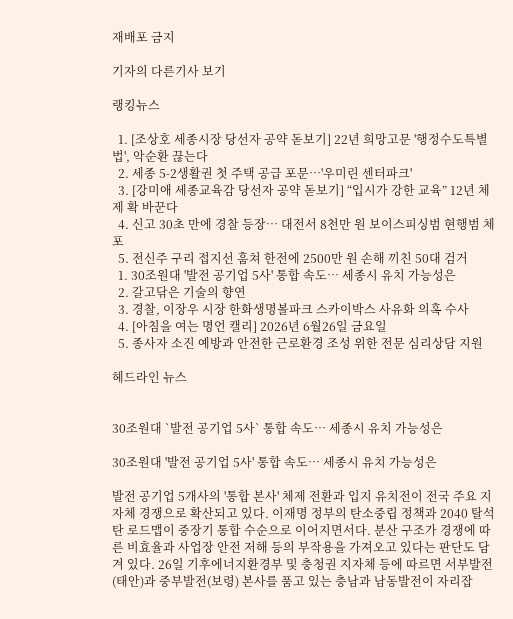재배포 금지

기자의 다른기사 보기

랭킹뉴스

  1. [조상호 세종시장 당선자 공약 돋보기] 22년 희망고문 '행정수도특별법', 악순환 끊는다
  2. 세종 5-2생활권 첫 주택 공급 포문…'우미린 센터파크'
  3. [강미애 세종교육감 당선자 공약 돋보기] “입시가 강한 교육” 12년 체제 확 바꾼다
  4. 신고 30초 만에 경찰 등장… 대전서 8천만 원 보이스피싱범 현행범 체포
  5. 전신주 구리 접지선 훔쳐 한전에 2500만 원 손해 끼친 50대 검거
  1. 30조원대 '발전 공기업 5사' 통합 속도… 세종시 유치 가능성은
  2. 갈고닦은 기술의 향연
  3. 경찰, 이장우 시장 한화생명볼파크 스카이박스 사유화 의혹 수사
  4. [아침을 여는 명언 캘리] 2026년 6월26일 금요일
  5. 종사자 소진 예방과 안전한 근로환경 조성 위한 전문 심리상담 지원

헤드라인 뉴스


30조원대 `발전 공기업 5사` 통합 속도… 세종시 유치 가능성은

30조원대 '발전 공기업 5사' 통합 속도… 세종시 유치 가능성은

발전 공기업 5개사의 '통합 본사' 체제 전환과 입지 유치전이 전국 주요 지자체 경쟁으로 확산되고 있다. 이재명 정부의 탄소중립 정책과 2040 탈석탄 로드맵이 중장기 통합 수순으로 이어지면서다. 분산 구조가 경쟁에 따른 비효율과 사업장 안전 저해 등의 부작용을 가져오고 있다는 판단도 담겨 있다. 26일 기후에너지환경부 및 충청권 지자체 등에 따르면 서부발전(태안)과 중부발전(보령) 본사를 품고 있는 충남과 남동발전이 자리잡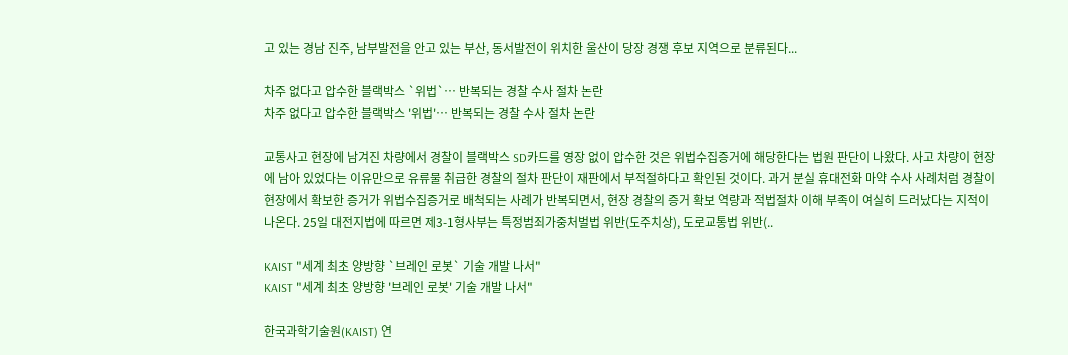고 있는 경남 진주, 남부발전을 안고 있는 부산, 동서발전이 위치한 울산이 당장 경쟁 후보 지역으로 분류된다...

차주 없다고 압수한 블랙박스 `위법`… 반복되는 경찰 수사 절차 논란
차주 없다고 압수한 블랙박스 '위법'… 반복되는 경찰 수사 절차 논란

교통사고 현장에 남겨진 차량에서 경찰이 블랙박스 SD카드를 영장 없이 압수한 것은 위법수집증거에 해당한다는 법원 판단이 나왔다. 사고 차량이 현장에 남아 있었다는 이유만으로 유류물 취급한 경찰의 절차 판단이 재판에서 부적절하다고 확인된 것이다. 과거 분실 휴대전화 마약 수사 사례처럼 경찰이 현장에서 확보한 증거가 위법수집증거로 배척되는 사례가 반복되면서, 현장 경찰의 증거 확보 역량과 적법절차 이해 부족이 여실히 드러났다는 지적이 나온다. 25일 대전지법에 따르면 제3-1형사부는 특정범죄가중처벌법 위반(도주치상), 도로교통법 위반(..

KAIST "세계 최초 양방향 `브레인 로봇` 기술 개발 나서"
KAIST "세계 최초 양방향 '브레인 로봇' 기술 개발 나서"

한국과학기술원(KAIST) 연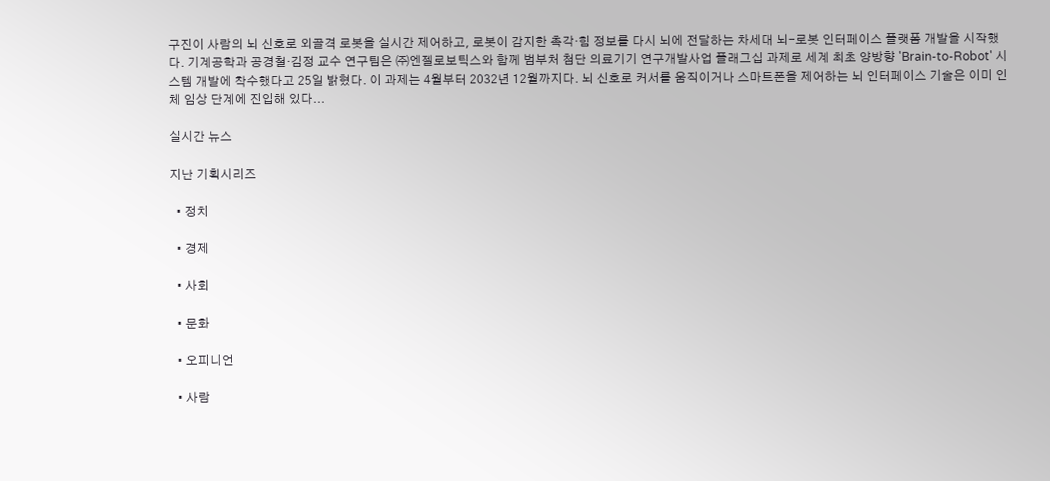구진이 사람의 뇌 신호로 외골격 로봇을 실시간 제어하고, 로봇이 감지한 촉각·힘 정보를 다시 뇌에 전달하는 차세대 뇌-로봇 인터페이스 플랫폼 개발을 시작했다. 기계공학과 공경철·김정 교수 연구팀은 ㈜엔젤로보틱스와 함께 범부처 첨단 의료기기 연구개발사업 플래그십 과제로 세계 최초 양방향 'Brain-to-Robot' 시스템 개발에 착수했다고 25일 밝혔다. 이 과제는 4월부터 2032년 12월까지다. 뇌 신호로 커서를 움직이거나 스마트폰을 제어하는 뇌 인터페이스 기술은 이미 인체 임상 단계에 진입해 있다...

실시간 뉴스

지난 기획시리즈

  • 정치

  • 경제

  • 사회

  • 문화

  • 오피니언

  • 사람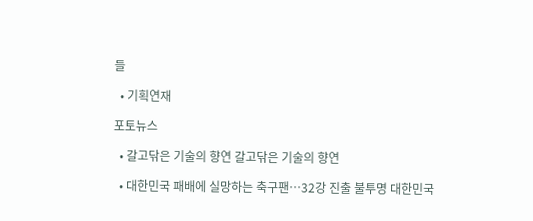들

  • 기획연재

포토뉴스

  • 갈고닦은 기술의 향연 갈고닦은 기술의 향연

  • 대한민국 패배에 실망하는 축구팬…32강 진출 불투명 대한민국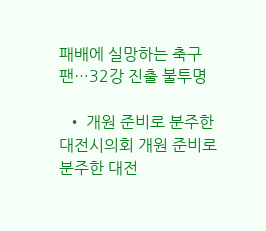패배에 실망하는 축구팬…32강 진출 불투명

  • 개원 준비로 분주한 대전시의회 개원 준비로 분주한 대전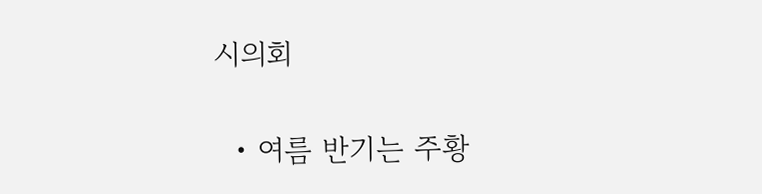시의회

  • 여름 반기는 주황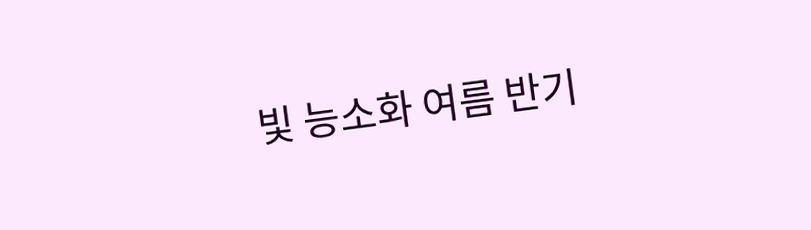빛 능소화 여름 반기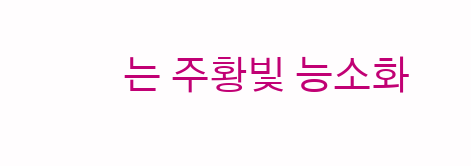는 주황빛 능소화